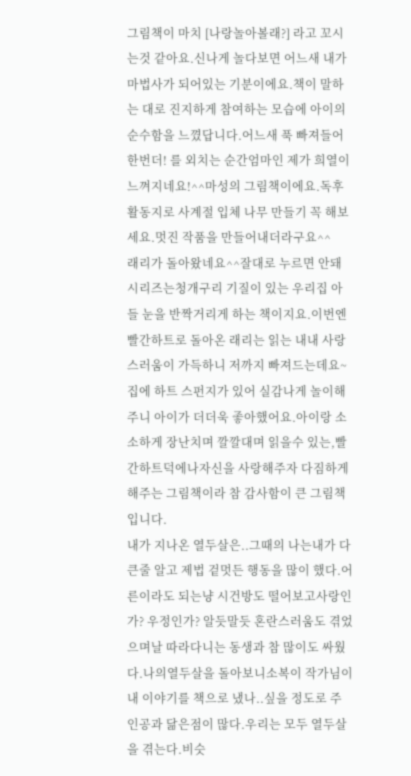그림책이 마치 [나랑놀아볼래?] 라고 꼬시는것 같아요.신나게 놀다보면 어느새 내가 마법사가 되어있는 기분이에요.책이 말하는 대로 진지하게 참여하는 모습에 아이의 순수함을 느꼈답니다.어느새 푹 빠져들어 한번더! 를 외치는 순간엄마인 제가 희열이 느껴지네요!^^마성의 그림책이에요.독후활동지로 사계절 입체 나무 만들기 꼭 해보세요.멋진 작품을 만들어내더라구요^^
래리가 돌아왔네요^^잘대로 누르면 안돼 시리즈는청개구리 기질이 있는 우리집 아들 눈을 반짝거리게 하는 책이지요.이번엔 빨간하트로 돌아온 래리는 읽는 내내 사랑스러움이 가득하니 저까지 빠져드는데요~집에 하트 스펀지가 있어 실감나게 놀이해주니 아이가 더더욱 좋아했어요.아이랑 소소하게 장난치며 깔깔대며 읽을수 있는,빨간하트덕에나자신을 사랑해주자 다짐하게 해주는 그림책이라 참 감사함이 큰 그림책입니다.
내가 지나온 열두살은..그때의 나는내가 다 큰줄 알고 제법 겉멋든 행동을 많이 했다.어른이라도 되는냥 시건방도 떨어보고사랑인가? 우정인가? 알듯말듯 혼란스러움도 겪었으며날 따라다니는 동생과 참 많이도 싸웠다.나의열두살을 돌아보니소복이 작가님이 내 이야기를 책으로 냈나..싶을 정도로 주인공과 닮은점이 많다.우리는 모두 열두살을 겪는다.비슷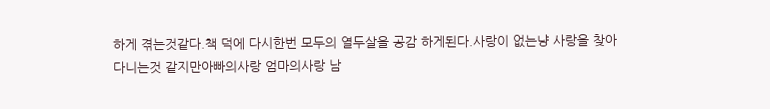하게 겪는것같다.책 덕에 다시한번 모두의 열두살을 공감 하게된다.사랑이 없는냥 사랑을 찾아다니는것 같지만아빠의사랑 엄마의사랑 남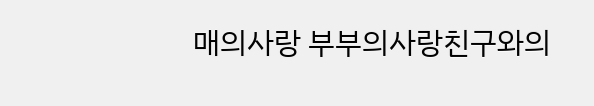매의사랑 부부의사랑친구와의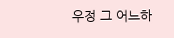우정 그 어느하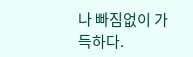나 빠짐없이 가득하다.